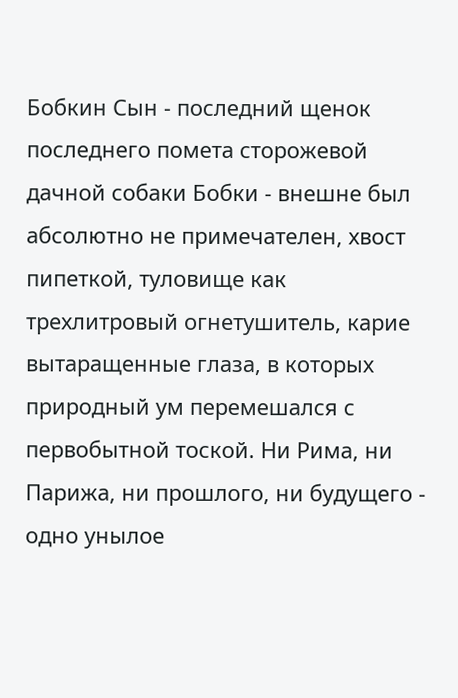Бобкин Сын - последний щенок последнего помета сторожевой дачной собаки Бобки - внешне был абсолютно не примечателен, хвост пипеткой, туловище как трехлитровый огнетушитель, карие вытаращенные глаза, в которых природный ум перемешался с первобытной тоской. Ни Рима, ни Парижа, ни прошлого, ни будущего - одно унылое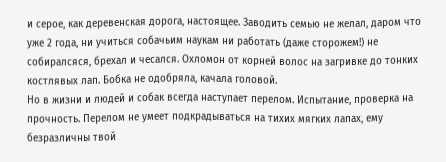и серое, как деревенская дорога, настоящее. Заводить семью не желал, даром что уже 2 года, ни учиться собачьим наукам ни работать (даже сторожем!) не собиралсяся, брехал и чесался. Охломон от корней волос на загривке до тонких костлявых лап. Бобка не одобряла, качала головой.
Но в жизни и людей и собак всегда наступает перелом. Испытание, проверка на прочность. Перелом не умеет подкрадываться на тихих мягких лапах, ему безразличны твой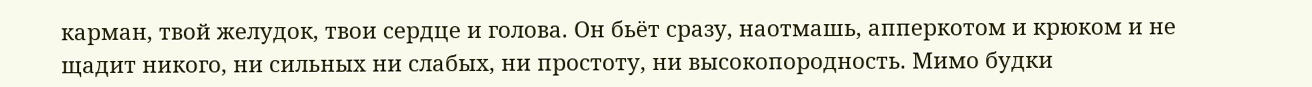карман, твой желудок, твои сердце и голова. Он бьёт сразу, наотмашь, апперкотом и крюком и не щадит никого, ни сильных ни слабых, ни простоту, ни высокопородность. Мимо будки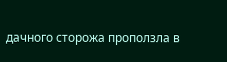дачного сторожа проползла в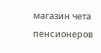магазин чета пенсионеров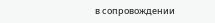в сопровождении